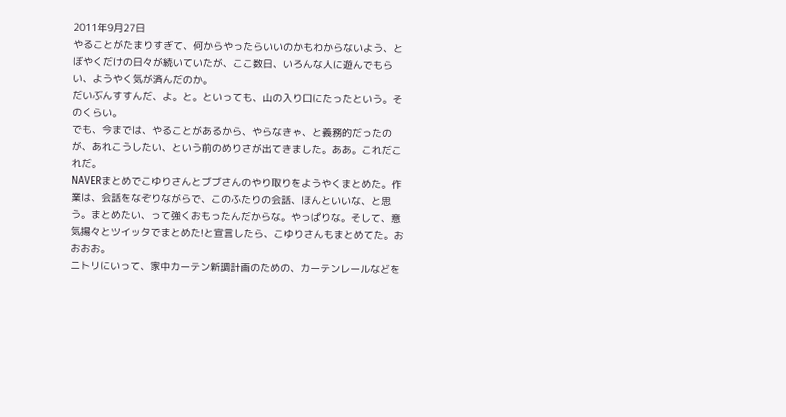2011年9月27日
やることがたまりすぎて、何からやったらいいのかもわからないよう、とぼやくだけの日々が続いていたが、ここ数日、いろんな人に遊んでもらい、ようやく気が済んだのか。
だいぶんすすんだ、よ。と。といっても、山の入り口にたったという。そのくらい。
でも、今までは、やることがあるから、やらなきゃ、と義務的だったのが、あれこうしたい、という前のめりさが出てきました。ああ。これだこれだ。
NAVERまとめでこゆりさんとブブさんのやり取りをようやくまとめた。作業は、会話をなぞりながらで、このふたりの会話、ほんといいな、と思う。まとめたい、って強くおもったんだからな。やっぱりな。そして、意気揚々とツイッタでまとめた!と宣言したら、こゆりさんもまとめてた。おおおお。
ニトリにいって、家中カーテン新調計画のための、カーテンレールなどを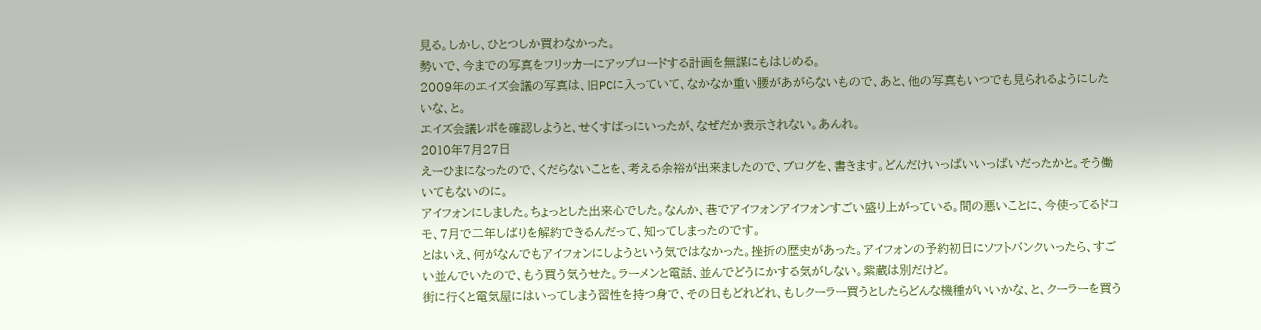見る。しかし、ひとつしか買わなかった。
勢いで、今までの写真をフリッカーにアップロードする計画を無謀にもはじめる。
2009年のエイズ会議の写真は、旧PCに入っていて、なかなか重い腰があがらないもので、あと、他の写真もいつでも見られるようにしたいな、と。
エイズ会議レポを確認しようと、せくすばっにいったが、なぜだか表示されない。あんれ。
2010年7月27日
えーひまになったので、くだらないことを、考える余裕が出来ましたので、ブログを、書きます。どんだけいっぱいいっぱいだったかと。そう働いてもないのに。
アイフォンにしました。ちょっとした出来心でした。なんか、巷でアイフォンアイフォンすごい盛り上がっている。間の悪いことに、今使ってるドコモ、7月で二年しばりを解約できるんだって、知ってしまったのです。
とはいえ、何がなんでもアイフォンにしようという気ではなかった。挫折の歴史があった。アイフォンの予約初日にソフトバンクいったら、すごい並んでいたので、もう買う気うせた。ラーメンと電話、並んでどうにかする気がしない。紫蔵は別だけど。
街に行くと電気屋にはいってしまう習性を持つ身で、その日もどれどれ、もしクーラー買うとしたらどんな機種がいいかな、と、クーラーを買う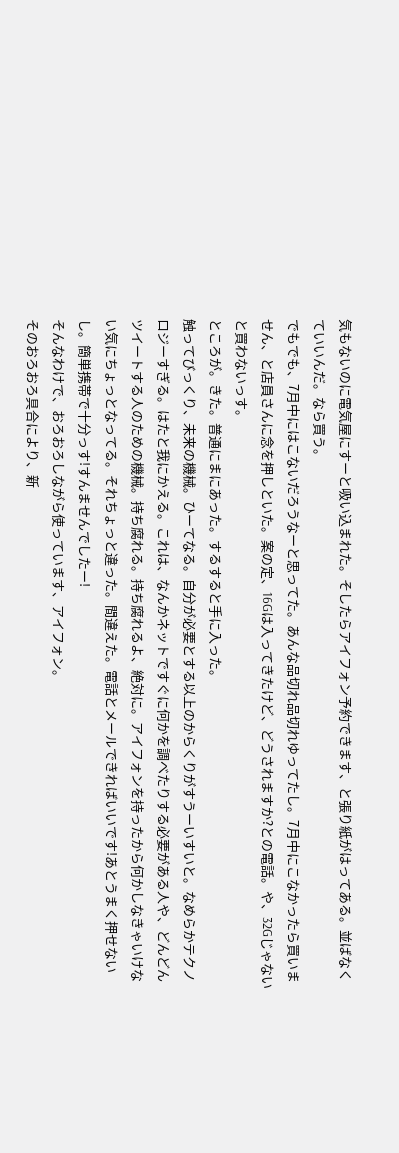気もないのに電気屋にすーと吸い込まれた。そしたらアイフォン予約できます、と張り紙がはってある。並ばなくていいんだ。なら買う。
でもでも、7月中にはこないだろうなーと思ってた。あんな品切れ品切れゆってたし。7月中にこなかったら買いません、と店員さんに念を押しといた。案の定、16Gは入ってきたけど、どうされますか?との電話。や、32Gじゃないと買わないっす。
ところが。きた。普通にまにあった。するすると手に入った。
触ってびっくり、未来の機械。ひーてなる。自分が必要とする以上のからくりがすうーいすいと。なめらかテクノロジーすぎる。はたと我にかえる。これは、なんかネットですぐに何かを調べたりする必要がある人や、どんどんツイートする人のための機械。持ち腐れる。持ち腐れるよ、絶対に。アイフォンを持ったから何かしなきゃいけない気にちょっとなってる。それちょっと違った。間違えた。電話とメールできればいいです!あとうまく押せないし。簡単携帯で十分っす!すんませんでしたー!
そんなわけで、おろおろしながら使っています、アイフォン。
そのおろおろ具合により、新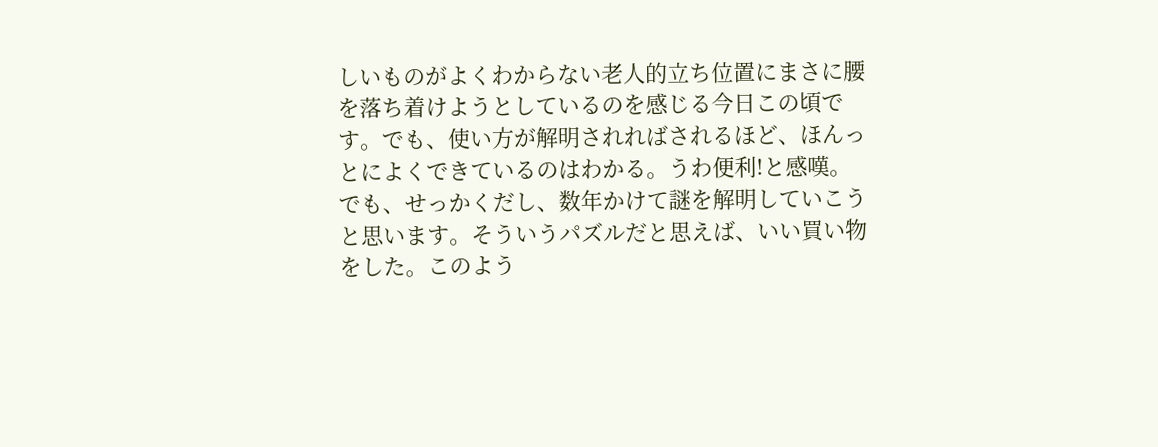しいものがよくわからない老人的立ち位置にまさに腰を落ち着けようとしているのを感じる今日この頃です。でも、使い方が解明されればされるほど、ほんっとによくできているのはわかる。うわ便利!と感嘆。
でも、せっかくだし、数年かけて謎を解明していこうと思います。そういうパズルだと思えば、いい買い物をした。このよう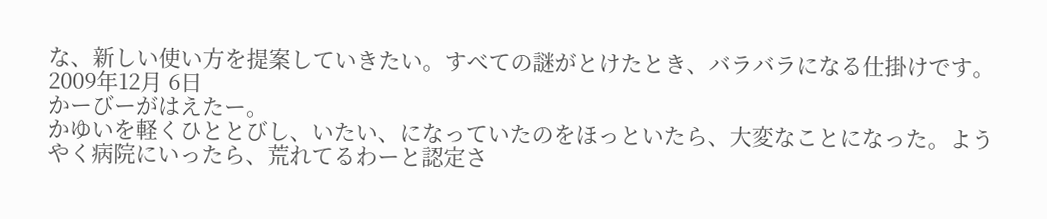な、新しい使い方を提案していきたい。すべての謎がとけたとき、バラバラになる仕掛けです。
2009年12月 6日
かーびーがはえたー。
かゆいを軽くひととびし、いたい、になっていたのをほっといたら、大変なことになった。ようやく病院にいったら、荒れてるわーと認定さ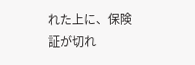れた上に、保険証が切れ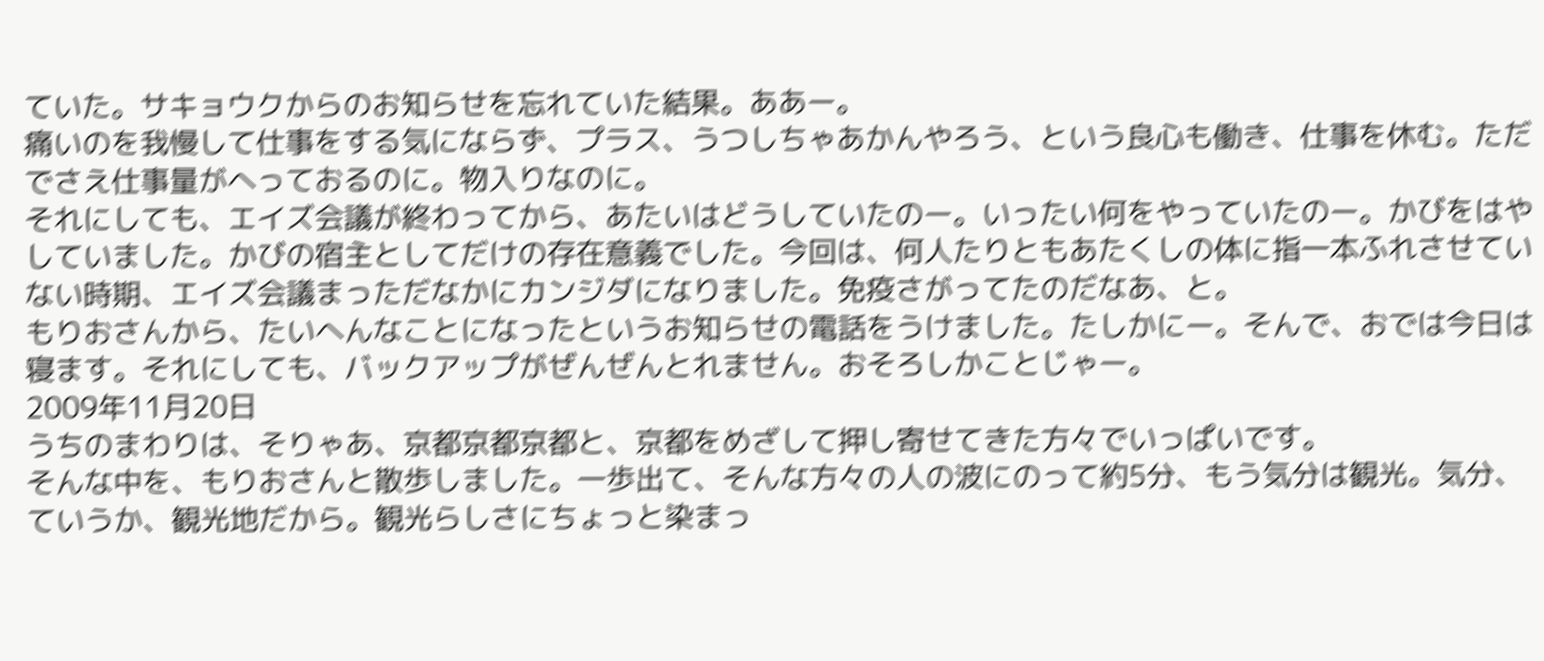ていた。サキョウクからのお知らせを忘れていた結果。ああー。
痛いのを我慢して仕事をする気にならず、プラス、うつしちゃあかんやろう、という良心も働き、仕事を休む。ただでさえ仕事量がへっておるのに。物入りなのに。
それにしても、エイズ会議が終わってから、あたいはどうしていたのー。いったい何をやっていたのー。かびをはやしていました。かびの宿主としてだけの存在意義でした。今回は、何人たりともあたくしの体に指一本ふれさせていない時期、エイズ会議まっただなかにカンジダになりました。免疫さがってたのだなあ、と。
もりおさんから、たいへんなことになったというお知らせの電話をうけました。たしかにー。そんで、おでは今日は寝ます。それにしても、バックアップがぜんぜんとれません。おそろしかことじゃー。
2009年11月20日
うちのまわりは、そりゃあ、京都京都京都と、京都をめざして押し寄せてきた方々でいっぱいです。
そんな中を、もりおさんと散歩しました。一歩出て、そんな方々の人の波にのって約5分、もう気分は観光。気分、ていうか、観光地だから。観光らしさにちょっと染まっ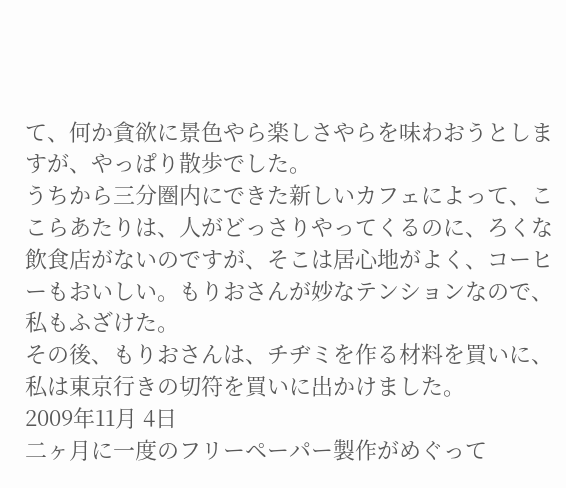て、何か貪欲に景色やら楽しさやらを味わおうとしますが、やっぱり散歩でした。
うちから三分圏内にできた新しいカフェによって、ここらあたりは、人がどっさりやってくるのに、ろくな飲食店がないのですが、そこは居心地がよく、コーヒーもおいしい。もりおさんが妙なテンションなので、私もふざけた。
その後、もりおさんは、チヂミを作る材料を買いに、私は東京行きの切符を買いに出かけました。
2009年11月 4日
二ヶ月に一度のフリーペーパー製作がめぐって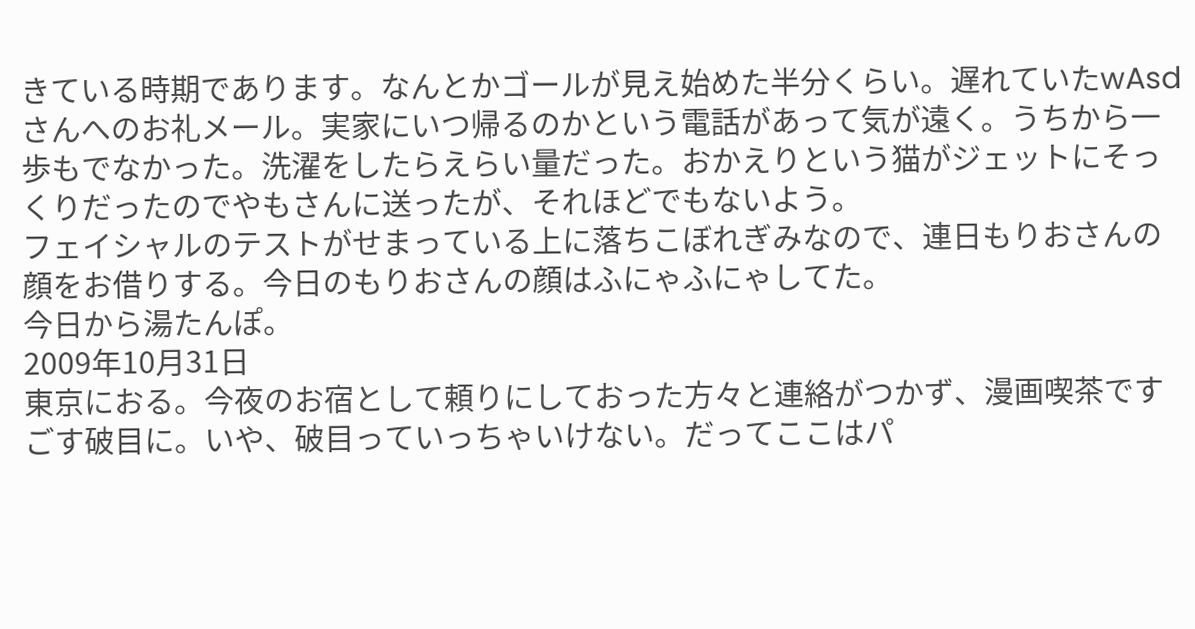きている時期であります。なんとかゴールが見え始めた半分くらい。遅れていたwAsdさんへのお礼メール。実家にいつ帰るのかという電話があって気が遠く。うちから一歩もでなかった。洗濯をしたらえらい量だった。おかえりという猫がジェットにそっくりだったのでやもさんに送ったが、それほどでもないよう。
フェイシャルのテストがせまっている上に落ちこぼれぎみなので、連日もりおさんの顔をお借りする。今日のもりおさんの顔はふにゃふにゃしてた。
今日から湯たんぽ。
2009年10月31日
東京におる。今夜のお宿として頼りにしておった方々と連絡がつかず、漫画喫茶ですごす破目に。いや、破目っていっちゃいけない。だってここはパ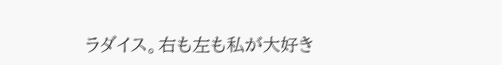ラダイス。右も左も私が大好き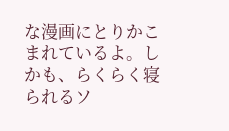な漫画にとりかこまれているよ。しかも、らくらく寝られるソ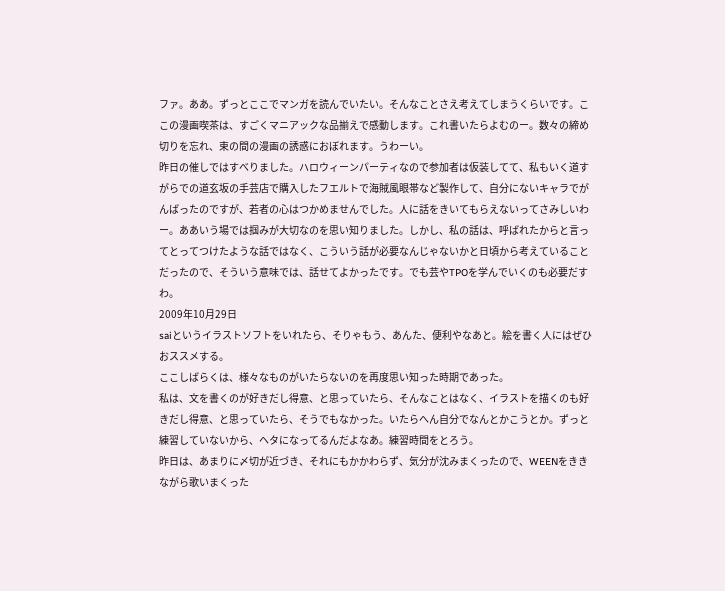ファ。ああ。ずっとここでマンガを読んでいたい。そんなことさえ考えてしまうくらいです。ここの漫画喫茶は、すごくマニアックな品揃えで感動します。これ書いたらよむのー。数々の締め切りを忘れ、束の間の漫画の誘惑におぼれます。うわーい。
昨日の催しではすべりました。ハロウィーンパーティなので参加者は仮装してて、私もいく道すがらでの道玄坂の手芸店で購入したフエルトで海賊風眼帯など製作して、自分にないキャラでがんばったのですが、若者の心はつかめませんでした。人に話をきいてもらえないってさみしいわー。ああいう場では掴みが大切なのを思い知りました。しかし、私の話は、呼ばれたからと言ってとってつけたような話ではなく、こういう話が必要なんじゃないかと日頃から考えていることだったので、そういう意味では、話せてよかったです。でも芸やTPOを学んでいくのも必要だすわ。
2009年10月29日
saiというイラストソフトをいれたら、そりゃもう、あんた、便利やなあと。絵を書く人にはぜひおススメする。
ここしばらくは、様々なものがいたらないのを再度思い知った時期であった。
私は、文を書くのが好きだし得意、と思っていたら、そんなことはなく、イラストを描くのも好きだし得意、と思っていたら、そうでもなかった。いたらへん自分でなんとかこうとか。ずっと練習していないから、ヘタになってるんだよなあ。練習時間をとろう。
昨日は、あまりに〆切が近づき、それにもかかわらず、気分が沈みまくったので、WEENをききながら歌いまくった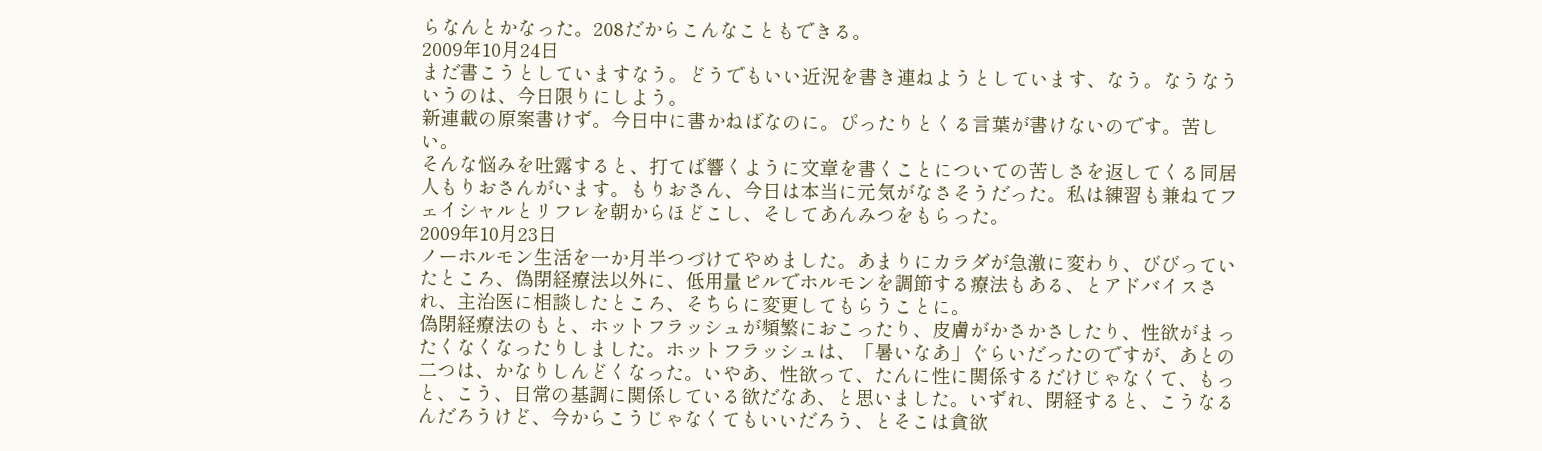らなんとかなった。208だからこんなこともできる。
2009年10月24日
まだ書こうとしていますなう。どうでもいい近況を書き連ねようとしています、なう。なうなういうのは、今日限りにしよう。
新連載の原案書けず。今日中に書かねばなのに。ぴったりとくる言葉が書けないのです。苦しい。
そんな悩みを吐露すると、打てば響くように文章を書くことについての苦しさを返してくる同居人もりおさんがいます。もりおさん、今日は本当に元気がなさそうだった。私は練習も兼ねてフェイシャルとリフレを朝からほどこし、そしてあんみつをもらった。
2009年10月23日
ノーホルモン生活を一か月半つづけてやめました。あまりにカラダが急激に変わり、びびっていたところ、偽閉経療法以外に、低用量ピルでホルモンを調節する療法もある、とアドバイスされ、主治医に相談したところ、そちらに変更してもらうことに。
偽閉経療法のもと、ホットフラッシュが頻繁におこったり、皮膚がかさかさしたり、性欲がまったくなくなったりしました。ホットフラッシュは、「暑いなあ」ぐらいだったのですが、あとの二つは、かなりしんどくなった。いやあ、性欲って、たんに性に関係するだけじゃなくて、もっと、こう、日常の基調に関係している欲だなあ、と思いました。いずれ、閉経すると、こうなるんだろうけど、今からこうじゃなくてもいいだろう、とそこは貪欲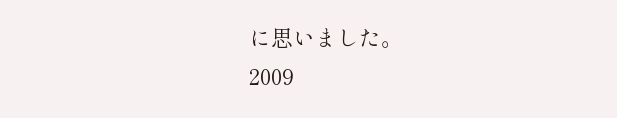に思いました。
2009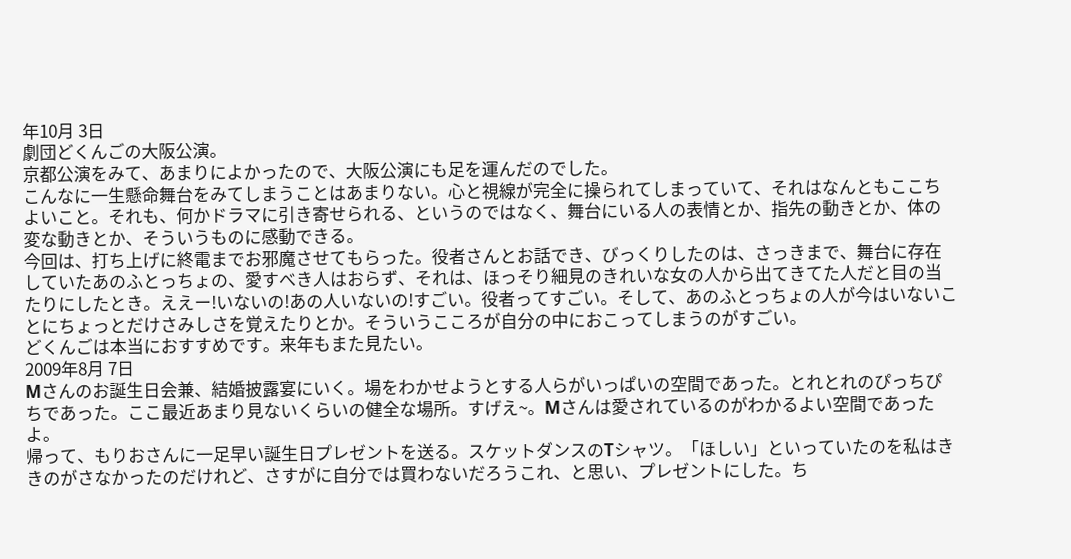年10月 3日
劇団どくんごの大阪公演。
京都公演をみて、あまりによかったので、大阪公演にも足を運んだのでした。
こんなに一生懸命舞台をみてしまうことはあまりない。心と視線が完全に操られてしまっていて、それはなんともここちよいこと。それも、何かドラマに引き寄せられる、というのではなく、舞台にいる人の表情とか、指先の動きとか、体の変な動きとか、そういうものに感動できる。
今回は、打ち上げに終電までお邪魔させてもらった。役者さんとお話でき、びっくりしたのは、さっきまで、舞台に存在していたあのふとっちょの、愛すべき人はおらず、それは、ほっそり細見のきれいな女の人から出てきてた人だと目の当たりにしたとき。ええー!いないの!あの人いないの!すごい。役者ってすごい。そして、あのふとっちょの人が今はいないことにちょっとだけさみしさを覚えたりとか。そういうこころが自分の中におこってしまうのがすごい。
どくんごは本当におすすめです。来年もまた見たい。
2009年8月 7日
Mさんのお誕生日会兼、結婚披露宴にいく。場をわかせようとする人らがいっぱいの空間であった。とれとれのぴっちぴちであった。ここ最近あまり見ないくらいの健全な場所。すげえ~。Mさんは愛されているのがわかるよい空間であったよ。
帰って、もりおさんに一足早い誕生日プレゼントを送る。スケットダンスのTシャツ。「ほしい」といっていたのを私はききのがさなかったのだけれど、さすがに自分では買わないだろうこれ、と思い、プレゼントにした。ち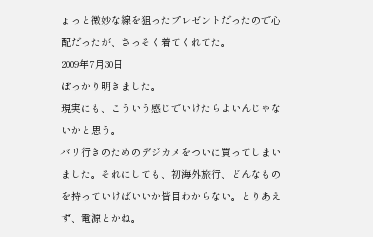ょっと微妙な線を狙ったプレゼントだったので心配だったが、さっそく着てくれてた。
2009年7月30日
ぽっかり明きました。
現実にも、こういう感じでいけたらよいんじゃないかと思う。
バリ行きのためのデジカメをついに買ってしまいました。それにしても、初海外旅行、どんなものを持っていけばいいか皆目わからない。とりあえず、電源とかね。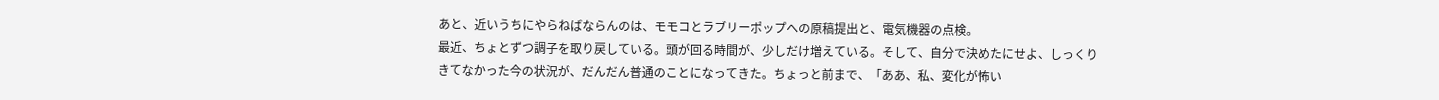あと、近いうちにやらねばならんのは、モモコとラブリーポップへの原稿提出と、電気機器の点検。
最近、ちょとずつ調子を取り戻している。頭が回る時間が、少しだけ増えている。そして、自分で決めたにせよ、しっくりきてなかった今の状況が、だんだん普通のことになってきた。ちょっと前まで、「ああ、私、変化が怖い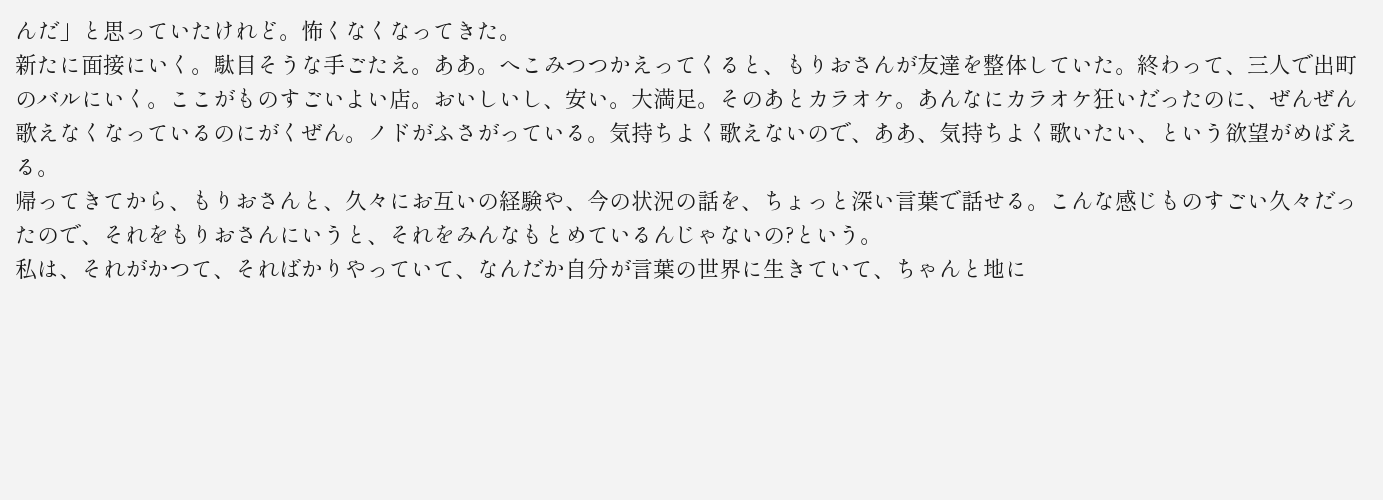んだ」と思っていたけれど。怖くなくなってきた。
新たに面接にいく。駄目そうな手ごたえ。ああ。へこみつつかえってくると、もりおさんが友達を整体していた。終わって、三人で出町のバルにいく。ここがものすごいよい店。おいしいし、安い。大満足。そのあとカラオケ。あんなにカラオケ狂いだったのに、ぜんぜん歌えなくなっているのにがくぜん。ノドがふさがっている。気持ちよく歌えないので、ああ、気持ちよく歌いたい、という欲望がめばえる。
帰ってきてから、もりおさんと、久々にお互いの経験や、今の状況の話を、ちょっと深い言葉で話せる。こんな感じものすごい久々だったので、それをもりおさんにいうと、それをみんなもとめているんじゃないの?という。
私は、それがかつて、そればかりやっていて、なんだか自分が言葉の世界に生きていて、ちゃんと地に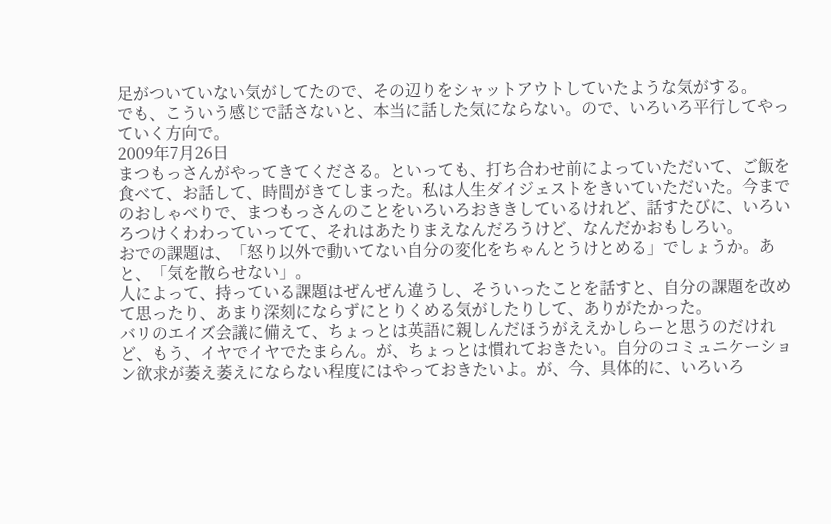足がついていない気がしてたので、その辺りをシャットアウトしていたような気がする。
でも、こういう感じで話さないと、本当に話した気にならない。ので、いろいろ平行してやっていく方向で。
2009年7月26日
まつもっさんがやってきてくださる。といっても、打ち合わせ前によっていただいて、ご飯を食べて、お話して、時間がきてしまった。私は人生ダイジェストをきいていただいた。今までのおしゃべりで、まつもっさんのことをいろいろおききしているけれど、話すたびに、いろいろつけくわわっていってて、それはあたりまえなんだろうけど、なんだかおもしろい。
おでの課題は、「怒り以外で動いてない自分の変化をちゃんとうけとめる」でしょうか。あと、「気を散らせない」。
人によって、持っている課題はぜんぜん違うし、そういったことを話すと、自分の課題を改めて思ったり、あまり深刻にならずにとりくめる気がしたりして、ありがたかった。
バリのエイズ会議に備えて、ちょっとは英語に親しんだほうがええかしらーと思うのだけれど、もう、イヤでイヤでたまらん。が、ちょっとは慣れておきたい。自分のコミュニケーション欲求が萎え萎えにならない程度にはやっておきたいよ。が、今、具体的に、いろいろ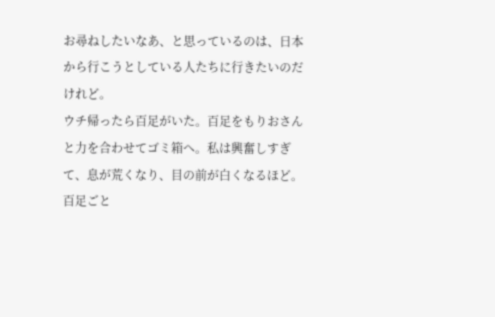お尋ねしたいなあ、と思っているのは、日本から行こうとしている人たちに行きたいのだけれど。
ウチ帰ったら百足がいた。百足をもりおさんと力を合わせてゴミ箱へ。私は興奮しすぎて、息が荒くなり、目の前が白くなるほど。百足ごと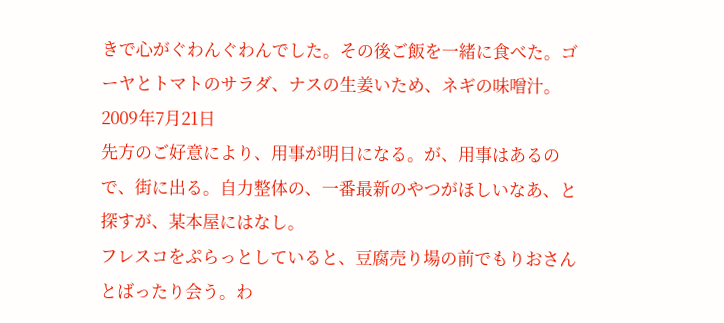きで心がぐわんぐわんでした。その後ご飯を一緒に食べた。ゴーヤとトマトのサラダ、ナスの生姜いため、ネギの味噌汁。
2009年7月21日
先方のご好意により、用事が明日になる。が、用事はあるので、街に出る。自力整体の、一番最新のやつがほしいなあ、と探すが、某本屋にはなし。
フレスコをぷらっとしていると、豆腐売り場の前でもりおさんとばったり会う。わ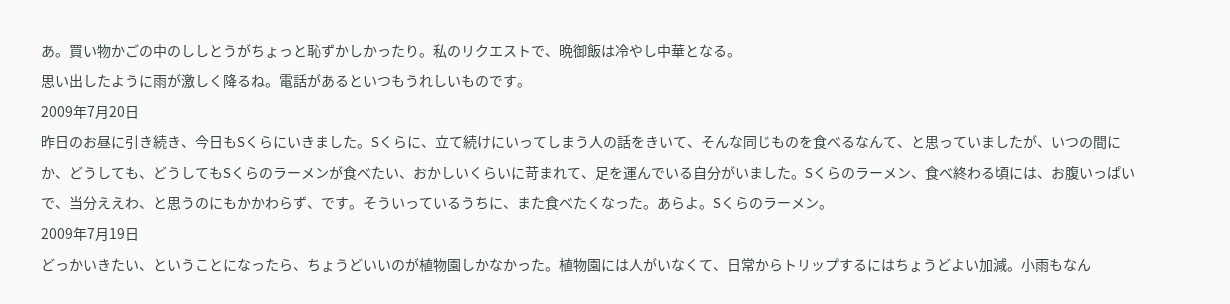あ。買い物かごの中のししとうがちょっと恥ずかしかったり。私のリクエストで、晩御飯は冷やし中華となる。
思い出したように雨が激しく降るね。電話があるといつもうれしいものです。
2009年7月20日
昨日のお昼に引き続き、今日もSくらにいきました。Sくらに、立て続けにいってしまう人の話をきいて、そんな同じものを食べるなんて、と思っていましたが、いつの間にか、どうしても、どうしてもSくらのラーメンが食べたい、おかしいくらいに苛まれて、足を運んでいる自分がいました。Sくらのラーメン、食べ終わる頃には、お腹いっぱいで、当分ええわ、と思うのにもかかわらず、です。そういっているうちに、また食べたくなった。あらよ。Sくらのラーメン。
2009年7月19日
どっかいきたい、ということになったら、ちょうどいいのが植物園しかなかった。植物園には人がいなくて、日常からトリップするにはちょうどよい加減。小雨もなん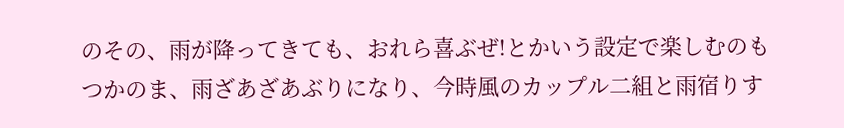のその、雨が降ってきても、おれら喜ぶぜ!とかいう設定で楽しむのもつかのま、雨ざあざあぶりになり、今時風のカップル二組と雨宿りす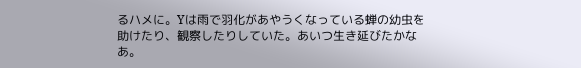るハメに。Yは雨で羽化があやうくなっている蝉の幼虫を助けたり、観察したりしていた。あいつ生き延びたかなあ。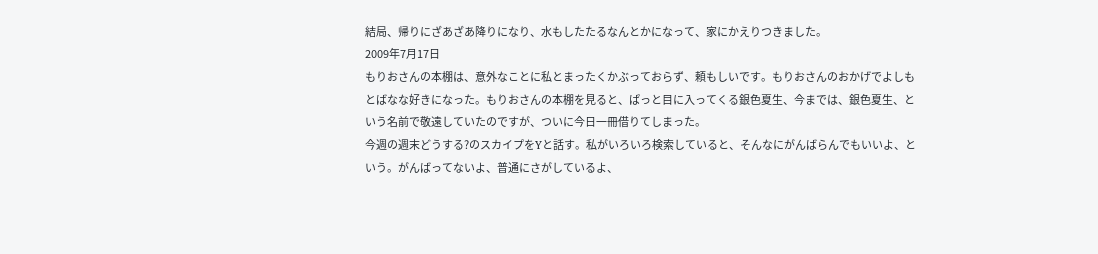結局、帰りにざあざあ降りになり、水もしたたるなんとかになって、家にかえりつきました。
2009年7月17日
もりおさんの本棚は、意外なことに私とまったくかぶっておらず、頼もしいです。もりおさんのおかげでよしもとばなな好きになった。もりおさんの本棚を見ると、ぱっと目に入ってくる銀色夏生、今までは、銀色夏生、という名前で敬遠していたのですが、ついに今日一冊借りてしまった。
今週の週末どうする?のスカイプをYと話す。私がいろいろ検索していると、そんなにがんばらんでもいいよ、という。がんばってないよ、普通にさがしているよ、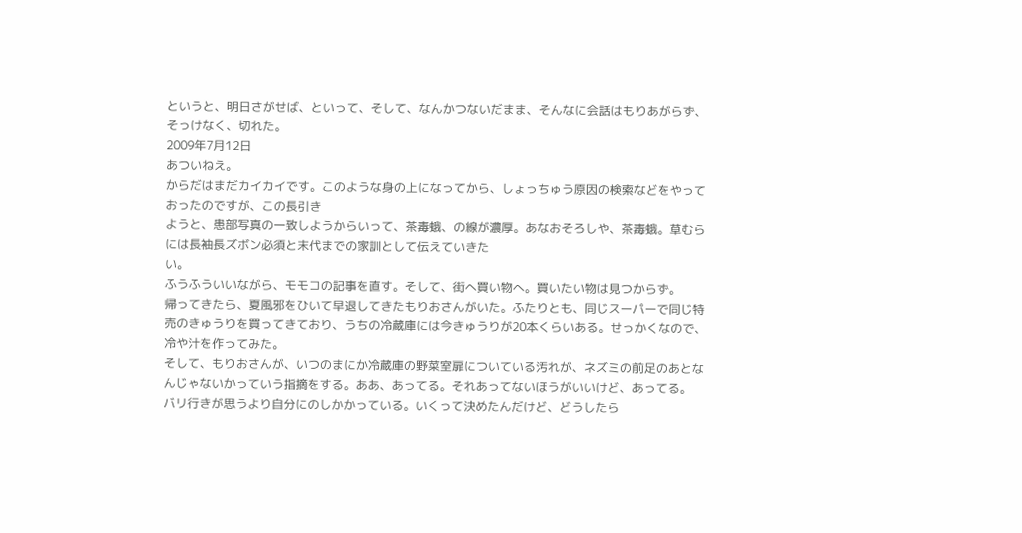というと、明日さがせば、といって、そして、なんかつないだまま、そんなに会話はもりあがらず、そっけなく、切れた。
2009年7月12日
あついねえ。
からだはまだカイカイです。このような身の上になってから、しょっちゅう原因の検索などをやっておったのですが、この長引き
ようと、患部写真の一致しようからいって、茶毒蛾、の線が濃厚。あなおそろしや、茶毒蛾。草むらには長袖長ズボン必須と末代までの家訓として伝えていきた
い。
ふうふういいながら、モモコの記事を直す。そして、街へ買い物へ。買いたい物は見つからず。
帰ってきたら、夏風邪をひいて早退してきたもりおさんがいた。ふたりとも、同じスーパーで同じ特売のきゅうりを買ってきており、うちの冷蔵庫には今きゅうりが20本くらいある。せっかくなので、冷や汁を作ってみた。
そして、もりおさんが、いつのまにか冷蔵庫の野菜室扉についている汚れが、ネズミの前足のあとなんじゃないかっていう指摘をする。ああ、あってる。それあってないほうがいいけど、あってる。
バリ行きが思うより自分にのしかかっている。いくって決めたんだけど、どうしたら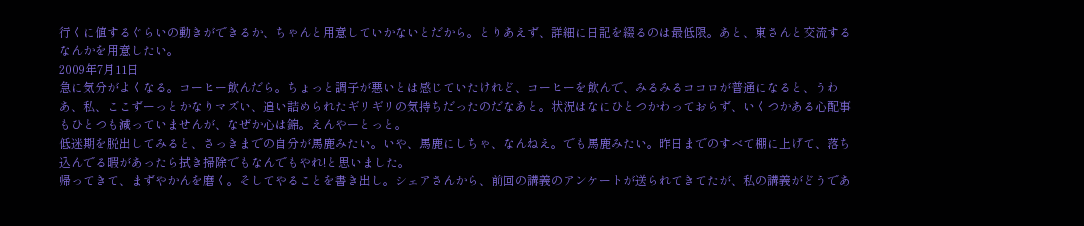行くに値するぐらいの動きができるか、ちゃんと用意していかないとだから。とりあえず、詳細に日記を綴るのは最低限。あと、東さんと交流するなんかを用意したい。
2009年7月11日
急に気分がよくなる。コーヒー飲んだら。ちょっと調子が悪いとは感じていたけれど、コーヒーを飲んで、みるみるココロが普通になると、うわあ、私、ここずーっとかなりマズい、追い詰められたギリギリの気持ちだったのだなあと。状況はなにひとつかわっておらず、いくつかある心配事もひとつも減っていませんが、なぜか心は錦。えんやーとっと。
低迷期を脱出してみると、さっきまでの自分が馬鹿みたい。いや、馬鹿にしちゃ、なんねえ。でも馬鹿みたい。昨日までのすべて棚に上げて、落ち込んでる暇があったら拭き掃除でもなんでもやれ!と思いました。
帰ってきて、まずやかんを磨く。そしてやることを書き出し。シェアさんから、前回の講義のアンケートが送られてきてたが、私の講義がどうであ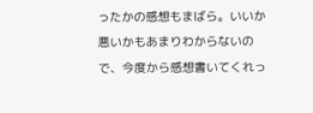ったかの感想もまばら。いいか悪いかもあまりわからないので、今度から感想書いてくれっ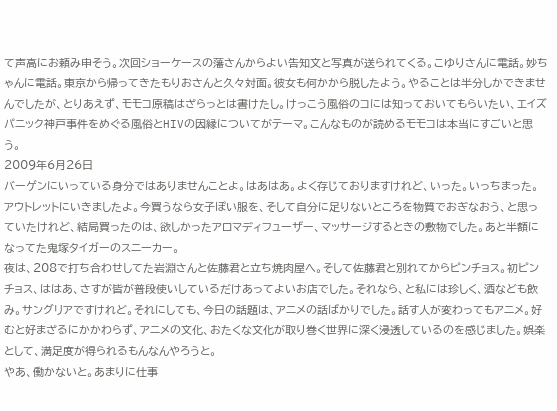て声高にお頼み申そう。次回ショーケースの藩さんからよい告知文と写真が送られてくる。こゆりさんに電話。妙ちゃんに電話。東京から帰ってきたもりおさんと久々対面。彼女も何かから脱したよう。やることは半分しかできませんでしたが、とりあえず、モモコ原稿はざらっとは書けたし。けっこう風俗のコには知っておいてもらいたい、エイズパニック神戸事件をめぐる風俗とHIVの因縁についてがテーマ。こんなものが読めるモモコは本当にすごいと思う。
2009年6月26日
バーゲンにいっている身分ではありませんことよ。はあはあ。よく存じておりますけれど、いった。いっちまった。アウトレットにいきましたよ。今買うなら女子ぽい服を、そして自分に足りないところを物質でおぎなおう、と思っていたけれど、結局買ったのは、欲しかったアロマディフューザー、マッサージするときの敷物でした。あと半額になってた鬼塚タイガーのスニーカー。
夜は、208で打ち合わせしてた岩淵さんと佐藤君と立ち焼肉屋へ。そして佐藤君と別れてからピンチョス。初ピンチョス、ははあ、さすが皆が普段使いしているだけあってよいお店でした。それなら、と私には珍しく、酒なども飲み。サングリアですけれど。それにしても、今日の話題は、アニメの話ばかりでした。話す人が変わってもアニメ。好むと好まざるにかかわらず、アニメの文化、おたくな文化が取り巻く世界に深く浸透しているのを感じました。娯楽として、満足度が得られるもんなんやろうと。
やあ、働かないと。あまりに仕事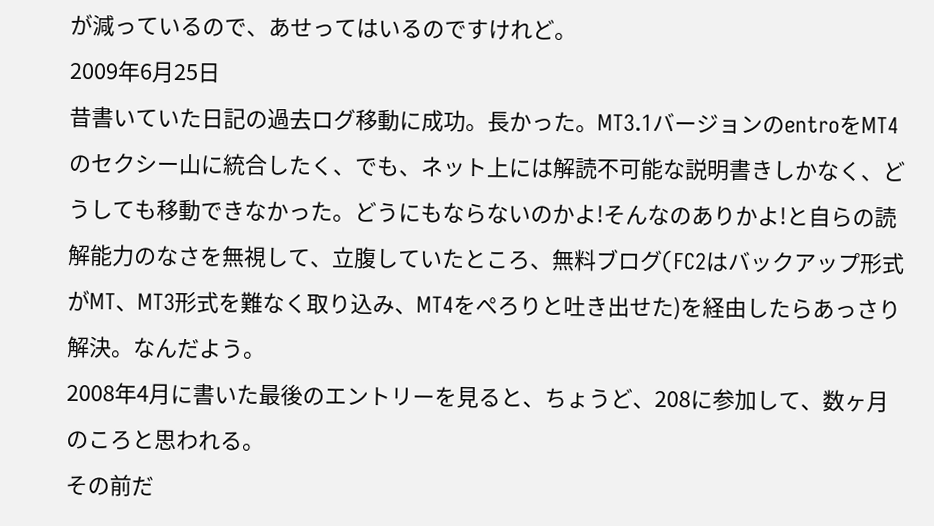が減っているので、あせってはいるのですけれど。
2009年6月25日
昔書いていた日記の過去ログ移動に成功。長かった。MT3.1バージョンのentroをMT4のセクシー山に統合したく、でも、ネット上には解読不可能な説明書きしかなく、どうしても移動できなかった。どうにもならないのかよ!そんなのありかよ!と自らの読解能力のなさを無視して、立腹していたところ、無料ブログ(FC2はバックアップ形式がMT、MT3形式を難なく取り込み、MT4をぺろりと吐き出せた)を経由したらあっさり解決。なんだよう。
2008年4月に書いた最後のエントリーを見ると、ちょうど、208に参加して、数ヶ月のころと思われる。
その前だ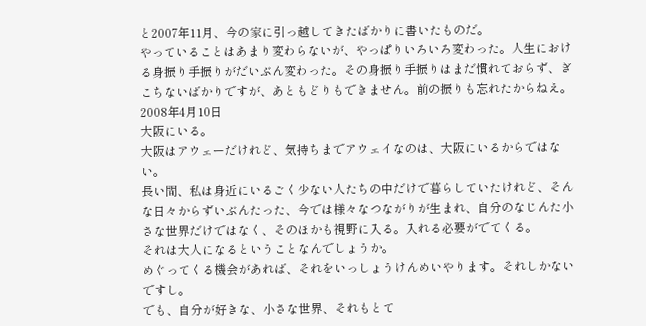と2007年11月、今の家に引っ越してきたばかりに書いたものだ。
やっていることはあまり変わらないが、やっぱりいろいろ変わった。人生における身振り手振りがだいぶん変わった。その身振り手振りはまだ慣れておらず、ぎこちないばかりですが、あともどりもできません。前の振りも忘れたからねえ。
2008年4月10日
大阪にいる。
大阪はアウェーだけれど、気持ちまでアウェイなのは、大阪にいるからではない。
長い間、私は身近にいるごく少ない人たちの中だけで暮らしていたけれど、そんな日々からずいぶんたった、今では様々なつながりが生まれ、自分のなじんた小さな世界だけではなく、そのほかも視野に入る。入れる必要がでてくる。
それは大人になるということなんでしょうか。
めぐってくる機会があれば、それをいっしょうけんめいやります。それしかないですし。
でも、自分が好きな、小さな世界、それもとて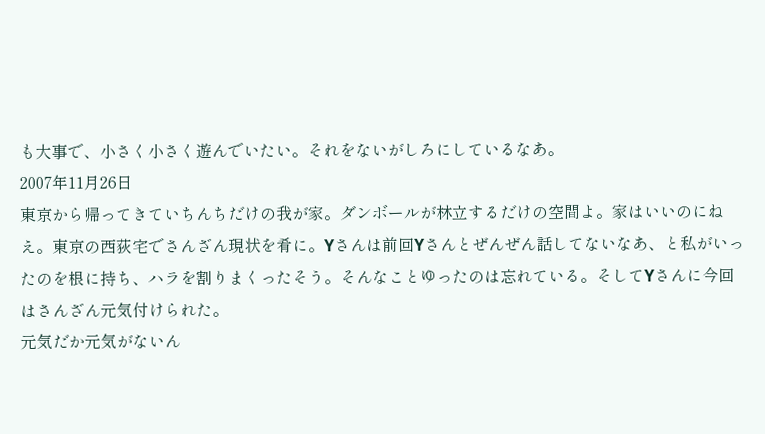も大事で、小さく小さく遊んでいたい。それをないがしろにしているなあ。
2007年11月26日
東京から帰ってきていちんちだけの我が家。ダンボールが林立するだけの空間よ。家はいいのにねえ。東京の西荻宅でさんざん現状を肴に。Yさんは前回Yさんとぜんぜん話してないなあ、と私がいったのを根に持ち、ハラを割りまくったそう。そんなことゆったのは忘れている。そしてYさんに今回はさんざん元気付けられた。
元気だか元気がないん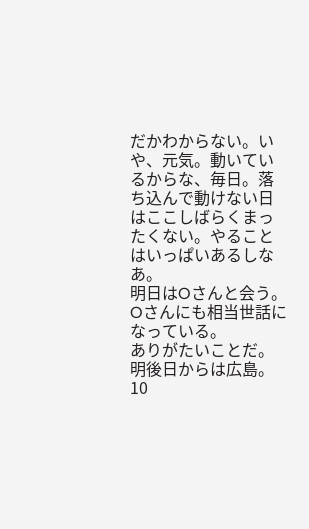だかわからない。いや、元気。動いているからな、毎日。落ち込んで動けない日はここしばらくまったくない。やることはいっぱいあるしなあ。
明日はOさんと会う。Oさんにも相当世話になっている。
ありがたいことだ。
明後日からは広島。
10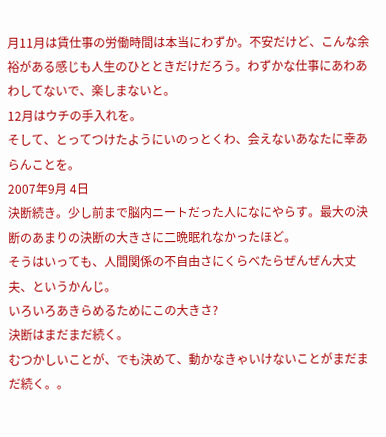月11月は賃仕事の労働時間は本当にわずか。不安だけど、こんな余裕がある感じも人生のひとときだけだろう。わずかな仕事にあわあわしてないで、楽しまないと。
12月はウチの手入れを。
そして、とってつけたようにいのっとくわ、会えないあなたに幸あらんことを。
2007年9月 4日
決断続き。少し前まで脳内ニートだった人になにやらす。最大の決断のあまりの決断の大きさに二晩眠れなかったほど。
そうはいっても、人間関係の不自由さにくらべたらぜんぜん大丈夫、というかんじ。
いろいろあきらめるためにこの大きさ?
決断はまだまだ続く。
むつかしいことが、でも決めて、動かなきゃいけないことがまだまだ続く。。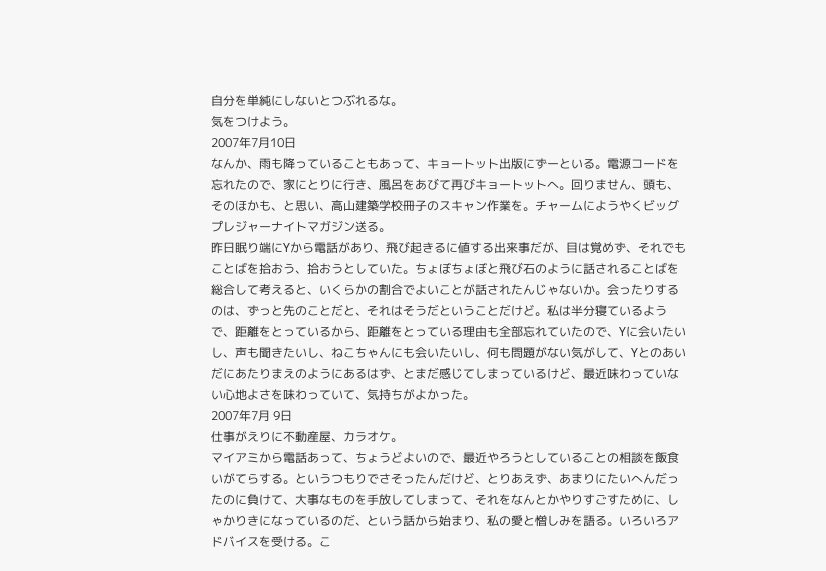自分を単純にしないとつぶれるな。
気をつけよう。
2007年7月10日
なんか、雨も降っていることもあって、キョートット出版にずーといる。電源コードを忘れたので、家にとりに行き、風呂をあびて再びキョートットへ。回りません、頭も、そのほかも、と思い、高山建築学校冊子のスキャン作業を。チャームにようやくビッグプレジャーナイトマガジン送る。
昨日眠り端にYから電話があり、飛び起きるに値する出来事だが、目は覚めず、それでもことばを拾おう、拾おうとしていた。ちょぼちょぼと飛び石のように話されることばを総合して考えると、いくらかの割合でよいことが話されたんじゃないか。会ったりするのは、ずっと先のことだと、それはそうだということだけど。私は半分寝ているようで、距離をとっているから、距離をとっている理由も全部忘れていたので、Yに会いたいし、声も聞きたいし、ねこちゃんにも会いたいし、何も問題がない気がして、Yとのあいだにあたりまえのようにあるはず、とまだ感じてしまっているけど、最近味わっていない心地よさを味わっていて、気持ちがよかった。
2007年7月 9日
仕事がえりに不動産屋、カラオケ。
マイアミから電話あって、ちょうどよいので、最近やろうとしていることの相談を飯食いがてらする。というつもりでさそったんだけど、とりあえず、あまりにたいへんだったのに負けて、大事なものを手放してしまって、それをなんとかやりすごすために、しゃかりきになっているのだ、という話から始まり、私の愛と憎しみを語る。いろいろアドバイスを受ける。こ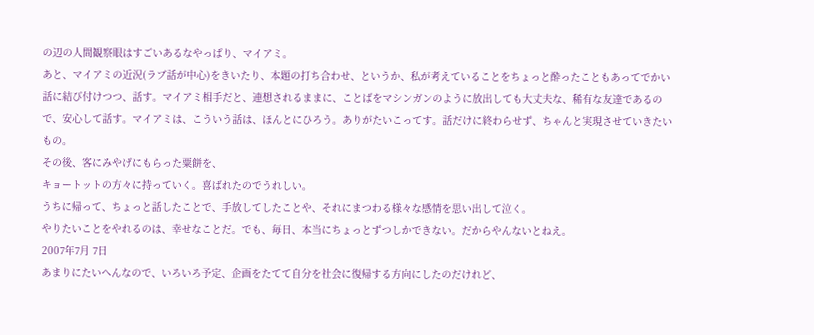の辺の人間観察眼はすごいあるなやっぱり、マイアミ。
あと、マイアミの近況(ラブ話が中心)をきいたり、本題の打ち合わせ、というか、私が考えていることをちょっと酔ったこともあってでかい話に結び付けつつ、話す。マイアミ相手だと、連想されるままに、ことばをマシンガンのように放出しても大丈夫な、稀有な友達であるので、安心して話す。マイアミは、こういう話は、ほんとにひろう。ありがたいこってす。話だけに終わらせず、ちゃんと実現させていきたいもの。
その後、客にみやげにもらった粟餅を、
キョートットの方々に持っていく。喜ばれたのでうれしい。
うちに帰って、ちょっと話したことで、手放してしたことや、それにまつわる様々な感情を思い出して泣く。
やりたいことをやれるのは、幸せなことだ。でも、毎日、本当にちょっとずつしかできない。だからやんないとねえ。
2007年7月 7日
あまりにたいへんなので、いろいろ予定、企画をたてて自分を社会に復帰する方向にしたのだけれど、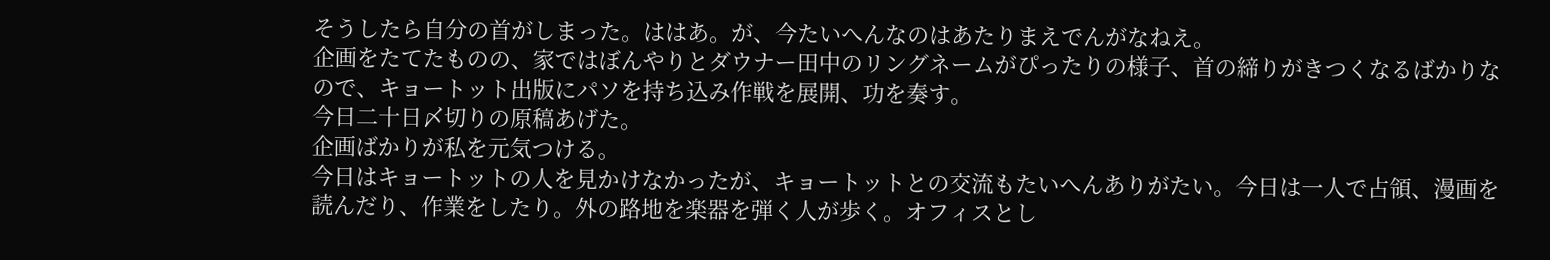そうしたら自分の首がしまった。ははあ。が、今たいへんなのはあたりまえでんがなねえ。
企画をたてたものの、家ではぼんやりとダウナー田中のリングネームがぴったりの様子、首の締りがきつくなるばかりなので、キョートット出版にパソを持ち込み作戦を展開、功を奏す。
今日二十日〆切りの原稿あげた。
企画ばかりが私を元気つける。
今日はキョートットの人を見かけなかったが、キョートットとの交流もたいへんありがたい。今日は一人で占領、漫画を読んだり、作業をしたり。外の路地を楽器を弾く人が歩く。オフィスとし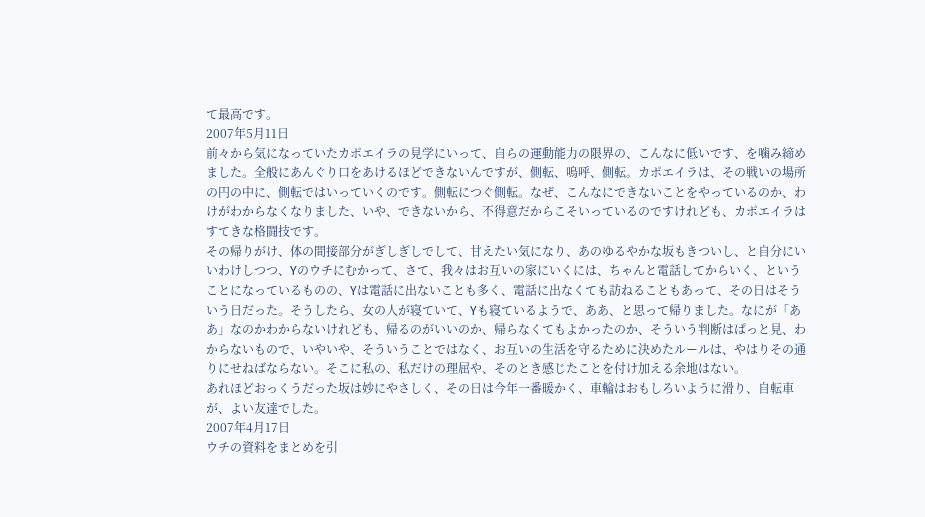て最高です。
2007年5月11日
前々から気になっていたカポエイラの見学にいって、自らの運動能力の限界の、こんなに低いです、を噛み締めました。全般にあんぐり口をあけるほどできないんですが、側転、嗚呼、側転。カポエイラは、その戦いの場所の円の中に、側転ではいっていくのです。側転につぐ側転。なぜ、こんなにできないことをやっているのか、わけがわからなくなりました、いや、できないから、不得意だからこそいっているのですけれども、カポエイラはすてきな格闘技です。
その帰りがけ、体の間接部分がぎしぎしでして、甘えたい気になり、あのゆるやかな坂もきついし、と自分にいいわけしつつ、Yのウチにむかって、さて、我々はお互いの家にいくには、ちゃんと電話してからいく、ということになっているものの、Yは電話に出ないことも多く、電話に出なくても訪ねることもあって、その日はそういう日だった。そうしたら、女の人が寝ていて、Yも寝ているようで、ああ、と思って帰りました。なにが「ああ」なのかわからないけれども、帰るのがいいのか、帰らなくてもよかったのか、そういう判断はぱっと見、わからないもので、いやいや、そういうことではなく、お互いの生活を守るために決めたルールは、やはりその通りにせねばならない。そこに私の、私だけの理屈や、そのとき感じたことを付け加える余地はない。
あれほどおっくうだった坂は妙にやさしく、その日は今年一番暖かく、車輪はおもしろいように滑り、自転車が、よい友達でした。
2007年4月17日
ウチの資料をまとめを引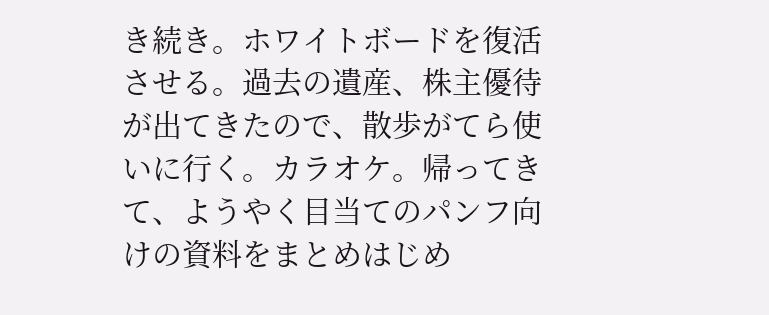き続き。ホワイトボードを復活させる。過去の遺産、株主優待が出てきたので、散歩がてら使いに行く。カラオケ。帰ってきて、ようやく目当てのパンフ向けの資料をまとめはじめ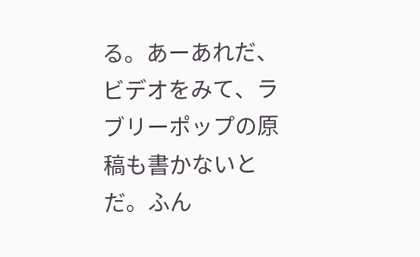る。あーあれだ、ビデオをみて、ラブリーポップの原稿も書かないとだ。ふん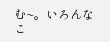む~。いろんなこ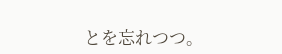とを忘れつつ。